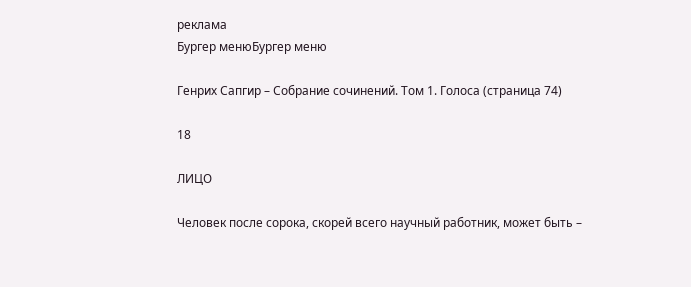реклама
Бургер менюБургер меню

Генрих Сапгир – Собрание сочинений. Том 1. Голоса (страница 74)

18

ЛИЦО

Человек после сорока, скорей всего научный работник, может быть –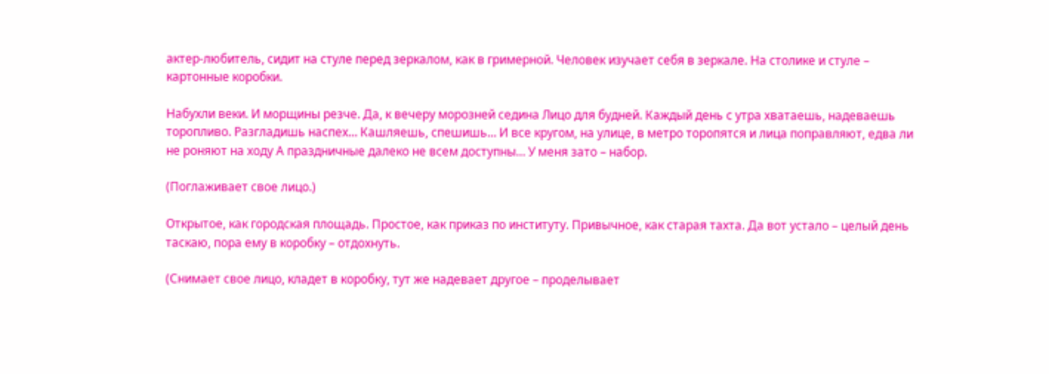актер-любитель, сидит на стуле перед зеркалом, как в гримерной. Человек изучает себя в зеркале. На столике и стуле – картонные коробки.

Набухли веки. И морщины резче. Да, к вечеру морозней седина Лицо для будней. Каждый день с утра хватаешь, надеваешь торопливо. Разгладишь наспех… Кашляешь, спешишь… И все кругом, на улице, в метро торопятся и лица поправляют, едва ли не роняют на ходу А праздничные далеко не всем доступны… У меня зато – набор.

(Поглаживает свое лицо.)

Открытое, как городская площадь. Простое, как приказ по институту. Привычное, как старая тахта. Да вот устало – целый день таскаю, пора ему в коробку – отдохнуть.

(Снимает свое лицо, кладет в коробку, тут же надевает другое – проделывает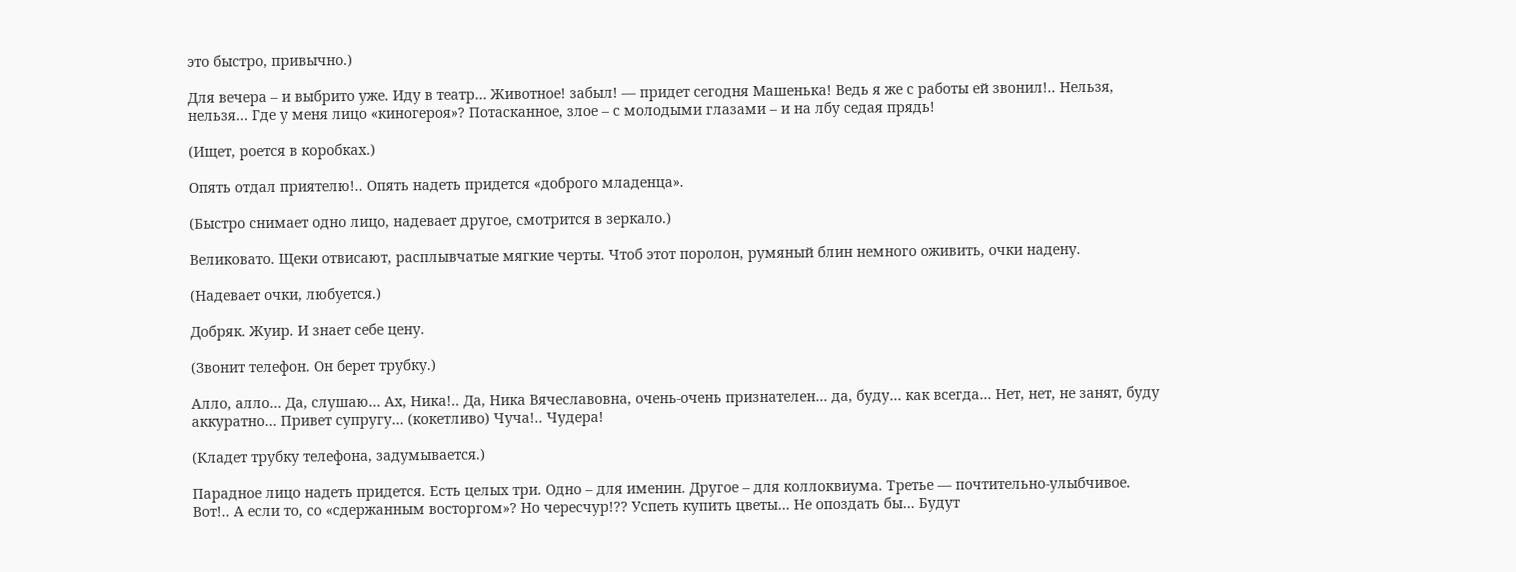это быстро, привычно.)

Для вечера – и выбрито уже. Иду в театр… Животное! забыл! — придет сегодня Машенька! Ведь я же с работы ей звонил!.. Нельзя, нельзя… Где у меня лицо «киногероя»? Потасканное, злое – с молодыми глазами – и на лбу седая прядь!

(Ищет, роется в коробках.)

Опять отдал приятелю!.. Опять надеть придется «доброго младенца».

(Быстро снимает одно лицо, надевает другое, смотрится в зеркало.)

Великовато. Щеки отвисают, расплывчатые мягкие черты. Чтоб этот поролон, румяный блин немного оживить, очки надену.

(Надевает очки, любуется.)

Добряк. Жуир. И знает себе цену.

(Звонит телефон. Он берет трубку.)

Алло, алло… Да, слушаю… Ах, Ника!.. Да, Ника Вячеславовна, очень-очень признателен… да, буду… как всегда… Нет, нет, не занят, буду аккуратно… Привет супругу… (кокетливо) Чуча!.. Чудера!

(Кладет трубку телефона, задумывается.)

Парадное лицо надеть придется. Есть целых три. Одно – для именин. Другое – для коллоквиума. Третье — почтительно-улыбчивое. Вот!.. А если то, со «сдержанным восторгом»? Но чересчур!?? Успеть купить цветы… Не опоздать бы… Будут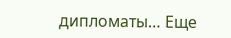дипломаты… Еще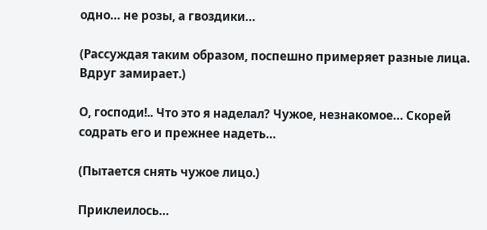одно… не розы, а гвоздики…

(Рассуждая таким образом, поспешно примеряет разные лица. Вдруг замирает.)

О, господи!.. Что это я наделал? Чужое, незнакомое… Скорей содрать его и прежнее надеть…

(Пытается снять чужое лицо.)

Приклеилось…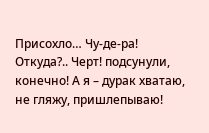Присохло… Чу-де-ра! Откуда?.. Черт! подсунули, конечно! А я – дурак хватаю, не гляжу, пришлепываю!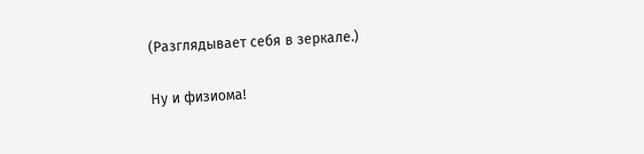(Разглядывает себя в зеркале.)

Ну и физиома!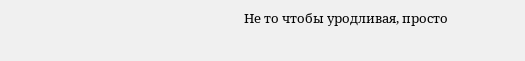Не то чтобы уродливая, просто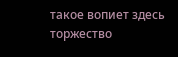такое вопиет здесь торжество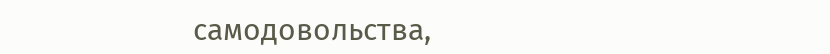самодовольства,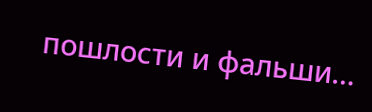пошлости и фальши…